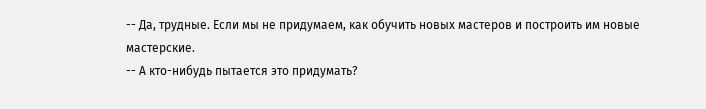-- Да, трудные. Если мы не придумаем, как обучить новых мастеров и построить им новые мастерские.
-- А кто-нибудь пытается это придумать?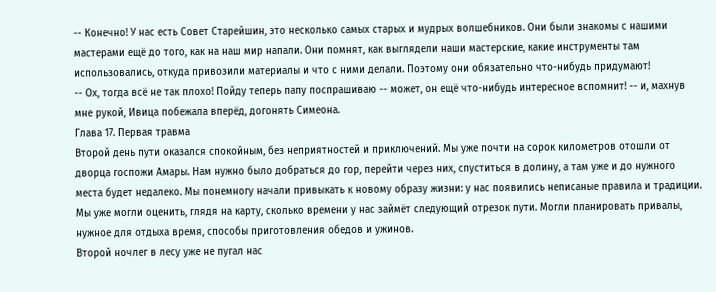-- Конечно! У нас есть Совет Старейшин, это несколько самых старых и мудрых волшебников. Они были знакомы с нашими мастерами ещё до того, как на наш мир напали. Они помнят, как выглядели наши мастерские, какие инструменты там использовались, откуда привозили материалы и что с ними делали. Поэтому они обязательно что-нибудь придумают!
-- Ох, тогда всё не так плохо! Пойду теперь папу поспрашиваю -- может, он ещё что-нибудь интересное вспомнит! -- и, махнув мне рукой, Ивица побежала вперёд, догонять Симеона.
Глава 17. Первая травма
Второй день пути оказался спокойным, без неприятностей и приключений. Мы уже почти на сорок километров отошли от дворца госпожи Амары. Нам нужно было добраться до гор, перейти через них, спуститься в долину, а там уже и до нужного места будет недалеко. Мы понемногу начали привыкать к новому образу жизни: у нас появились неписаные правила и традиции. Мы уже могли оценить, глядя на карту, сколько времени у нас займёт следующий отрезок пути. Могли планировать привалы, нужное для отдыха время, способы приготовления обедов и ужинов.
Второй ночлег в лесу уже не пугал нас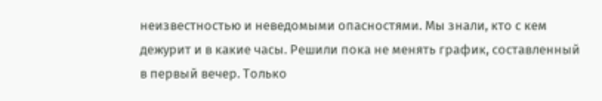неизвестностью и неведомыми опасностями. Мы знали, кто с кем дежурит и в какие часы. Решили пока не менять график, составленный в первый вечер. Только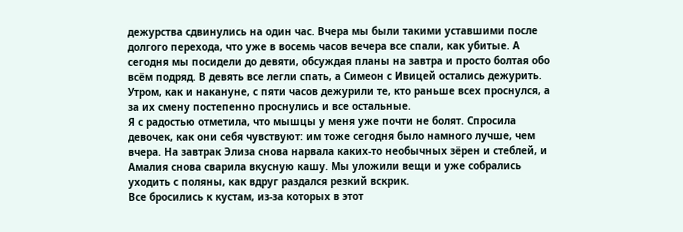дежурства сдвинулись на один час. Вчера мы были такими уставшими после долгого перехода, что уже в восемь часов вечера все спали, как убитые. А сегодня мы посидели до девяти, обсуждая планы на завтра и просто болтая обо всём подряд. В девять все легли спать, а Симеон с Ивицей остались дежурить. Утром, как и накануне, с пяти часов дежурили те, кто раньше всех проснулся, а за их смену постепенно проснулись и все остальные.
Я с радостью отметила, что мышцы у меня уже почти не болят. Спросила девочек, как они себя чувствуют: им тоже сегодня было намного лучше, чем вчера. На завтрак Элиза снова нарвала каких-то необычных зёрен и стеблей, и Амалия снова сварила вкусную кашу. Мы уложили вещи и уже собрались уходить с поляны, как вдруг раздался резкий вскрик.
Все бросились к кустам, из-за которых в этот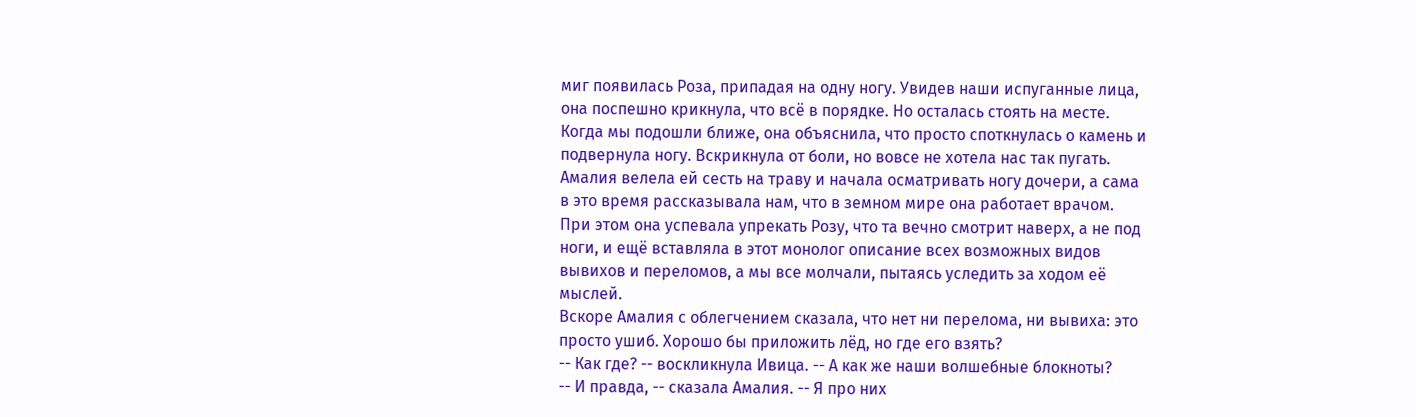миг появилась Роза, припадая на одну ногу. Увидев наши испуганные лица, она поспешно крикнула, что всё в порядке. Но осталась стоять на месте. Когда мы подошли ближе, она объяснила, что просто споткнулась о камень и подвернула ногу. Вскрикнула от боли, но вовсе не хотела нас так пугать. Амалия велела ей сесть на траву и начала осматривать ногу дочери, а сама в это время рассказывала нам, что в земном мире она работает врачом. При этом она успевала упрекать Розу, что та вечно смотрит наверх, а не под ноги, и ещё вставляла в этот монолог описание всех возможных видов вывихов и переломов, а мы все молчали, пытаясь уследить за ходом её мыслей.
Вскоре Амалия с облегчением сказала, что нет ни перелома, ни вывиха: это просто ушиб. Хорошо бы приложить лёд, но где его взять?
-- Как где? -- воскликнула Ивица. -- А как же наши волшебные блокноты?
-- И правда, -- сказала Амалия. -- Я про них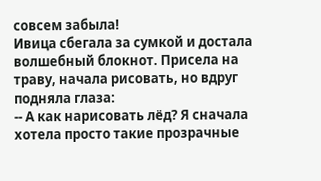совсем забыла!
Ивица сбегала за сумкой и достала волшебный блокнот. Присела на траву, начала рисовать, но вдруг подняла глаза:
-- А как нарисовать лёд? Я сначала хотела просто такие прозрачные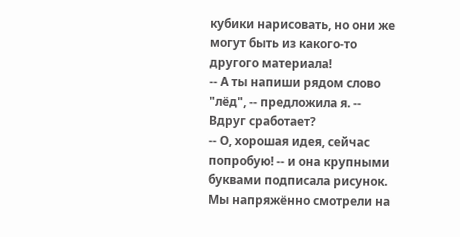кубики нарисовать, но они же могут быть из какого-то другого материала!
-- А ты напиши рядом слово "лёд", -- предложила я. -- Вдруг сработает?
-- О, хорошая идея, сейчас попробую! -- и она крупными буквами подписала рисунок.
Мы напряжённо смотрели на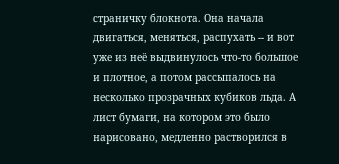страничку блокнота. Она начала двигаться, меняться, распухать -- и вот уже из неё выдвинулось что-то большое и плотное, а потом рассыпалось на несколько прозрачных кубиков льда. А лист бумаги, на котором это было нарисовано, медленно растворился в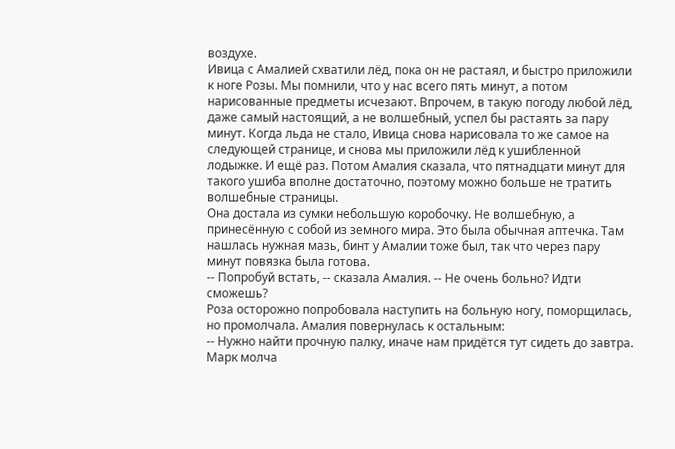воздухе.
Ивица с Амалией схватили лёд, пока он не растаял, и быстро приложили к ноге Розы. Мы помнили, что у нас всего пять минут, а потом нарисованные предметы исчезают. Впрочем, в такую погоду любой лёд, даже самый настоящий, а не волшебный, успел бы растаять за пару минут. Когда льда не стало, Ивица снова нарисовала то же самое на следующей странице, и снова мы приложили лёд к ушибленной лодыжке. И ещё раз. Потом Амалия сказала, что пятнадцати минут для такого ушиба вполне достаточно, поэтому можно больше не тратить волшебные страницы.
Она достала из сумки небольшую коробочку. Не волшебную, а принесённую с собой из земного мира. Это была обычная аптечка. Там нашлась нужная мазь, бинт у Амалии тоже был, так что через пару минут повязка была готова.
-- Попробуй встать, -- сказала Амалия. -- Не очень больно? Идти сможешь?
Роза осторожно попробовала наступить на больную ногу, поморщилась, но промолчала. Амалия повернулась к остальным:
-- Нужно найти прочную палку, иначе нам придётся тут сидеть до завтра.
Марк молча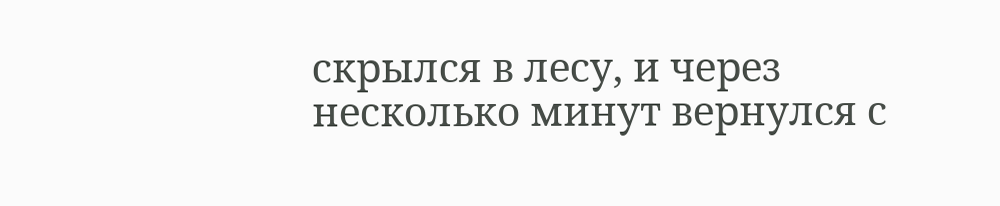скрылся в лесу, и через несколько минут вернулся с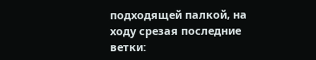подходящей палкой, на ходу срезая последние ветки: